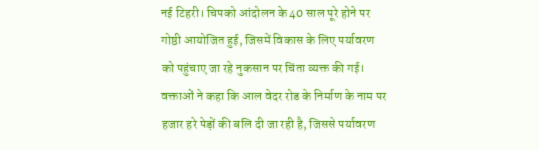नई टिहरी। चिपको आंदोलन के 40 साल पूरे होने पर गोष्ठी आयोजित हुई, जिसमें विकास के लिए पर्यावरण को पहुंचाए जा रहे नुकसान पर चिंता व्यक्त की गई। वक्ताओं ने कहा कि आल वेदर रोड के निर्माण के नाम पर हजार हरे पेड़ों की बलि दी जा रही है, जिससे पर्यावरण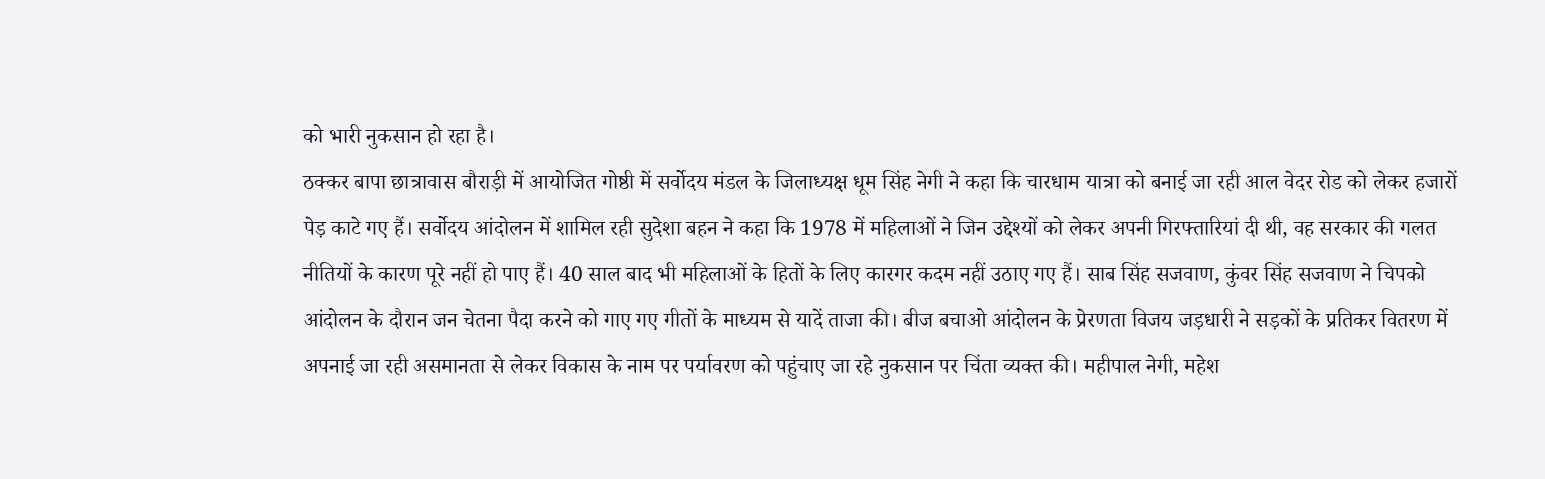को भारी नुकसान हो रहा है।
ठक्कर बापा छात्रावास बौराड़ी में आयोजित गोष्ठी में सर्वोदय मंडल के जिलाध्यक्ष धूम सिंह नेगी ने कहा कि चारधाम यात्रा को बनाई जा रही आल वेदर रोड को लेकर हजारों पेड़ काटे गए हैं। सर्वोदय आंदोलन में शामिल रही सुदेशा बहन ने कहा कि 1978 में महिलाओं ने जिन उद्देश्यों को लेकर अपनी गिरफ्तारियां दी थी, वह सरकार की गलत नीतियों के कारण पूरे नहीं हो पाए हैं। 40 साल बाद भी महिलाओं के हितों के लिए कारगर कदम नहीं उठाए गए हैं। साब सिंह सजवाण, कुंवर सिंह सजवाण ने चिपको आंदोलन के दौरान जन चेतना पैदा करने को गाए गए गीतों के माध्यम से यादें ताजा की। बीज बचाओ आंदोलन के प्रेरणता विजय जड़धारी ने सड़कों के प्रतिकर वितरण में अपनाई जा रही असमानता से लेकर विकास के नाम पर पर्यावरण को पहुंचाए जा रहे नुकसान पर चिंता व्यक्त की। महीपाल नेगी, महेश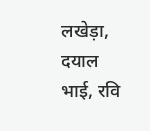लखेड़ा, दयाल भाई, रवि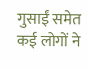गुसाईं समेत कई लोगों ने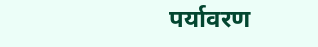पर्यावरण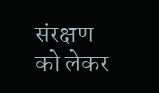संरक्षण को लेकर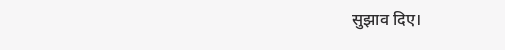सुझाव दिए।